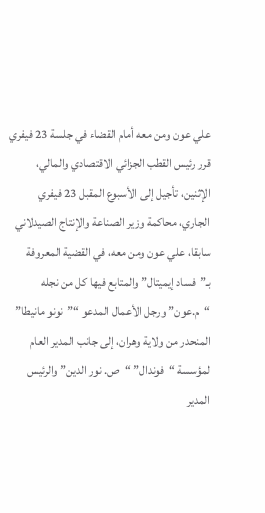علي عون ومن معه أمام القضاء في جلسة 23 فيفري
قرر رئيس القطب الجزائي الاقتصادي والمالي، الإثنين، تأجيل إلى الأسبوع المقبل 23 فيفري الجاري، محاكمة وزير الصناعة والإنتاج الصيدلاني سابقا، علي عون ومن معه، في القضية المعروفة بـ”فساد إيميتال” والمتابع فيها كل من نجله “م.عون” ورجل الأعمال المدعو “”نونو مانيطا” المنحدر من ولاية وهران، إلى جانب المدير العام لمؤسسة “فوندال” “ص. نور الدين” والرئيس المدير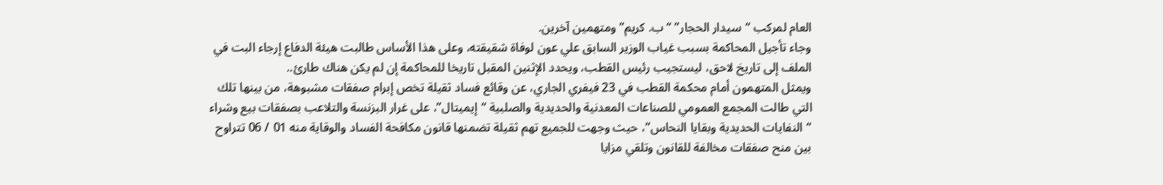العام لمركب “سيدار الحجار” “ب. كريم” ومتهمين آخرين.
وجاء تأجيل المحاكمة بسبب غياب الوزير السابق علي عون لوفاة شقيقته، وعلى هذا الأساس طالبت هيئة الدفاع إرجاء البت في الملف إلى تاريخ لاحق، ليستجيب رئيس القطب، ويحدد الإثنين المقبل تاريخا للمحاكمة إن لم يكن هناك طارئ..
ويمثل المتهمون أمام محكمة القطب في 23 فيفري الجاري، عن وقائع فساد ثقيلة تخص إبرام صفقات مشبوهة، من بينها تلك التي طالت المجمع العمومي للصناعات المعدنية والحديدية والصلبية “إيميتال”، على غرار البزنسة والتلاعب بصفقات بيع وشراء “النفايات الحديدية وبقايا النحاس”، حيث وجهت للجميع تهم ثقيلة تضمنها قانون مكافحة الفساد والوقاية منه 01 / 06 تتراوح بين منح صفقات مخالفة للقانون وتلقي مزايا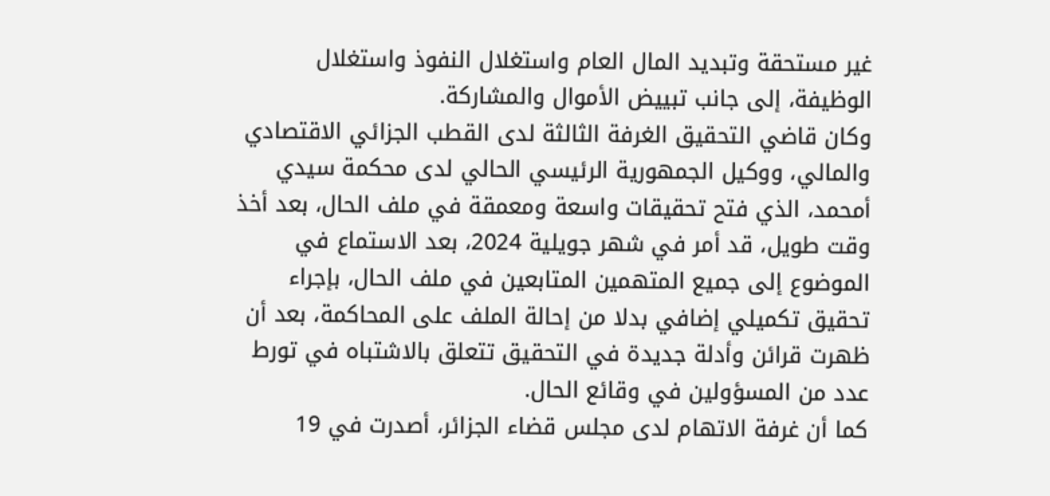غير مستحقة وتبديد المال العام واستغلال النفوذ واستغلال الوظيفة، إلى جانب تبييض الأموال والمشاركة.
وكان قاضي التحقيق الغرفة الثالثة لدى القطب الجزائي الاقتصادي والمالي، ووكيل الجمهورية الرئيسي الحالي لدى محكمة سيدي أمحمد، الذي فتح تحقيقات واسعة ومعمقة في ملف الحال، بعد أخذ وقت طويل، قد أمر في شهر جويلية 2024، بعد الاستماع في الموضوع إلى جميع المتهمين المتابعين في ملف الحال، بإجراء تحقيق تكميلي إضافي بدلا من إحالة الملف على المحاكمة، بعد أن ظهرت قرائن وأدلة جديدة في التحقيق تتعلق بالاشتباه في تورط عدد من المسؤولين في وقائع الحال.
كما أن غرفة الاتهام لدى مجلس قضاء الجزائر، أصدرت في 19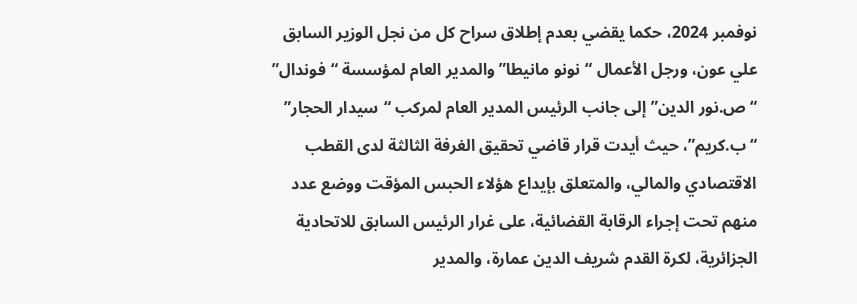نوفمبر 2024، حكما يقضي بعدم إطلاق سراح كل من نجل الوزير السابق علي عون، ورجل الأعمال “نونو مانيطا” والمدير العام لمؤسسة “فوندال” “ص.نور الدين” إلى جانب الرئيس المدير العام لمركب “سيدار الحجار” “ب.كريم”، حيث أيدت قرار قاضي تحقيق الغرفة الثالثة لدى القطب الاقتصادي والمالي، والمتعلق بإيداع هؤلاء الحبس المؤقت ووضع عدد منهم تحت إجراء الرقابة القضائية، على غرار الرئيس السابق للاتحادية الجزائرية، لكرة القدم شريف الدين عمارة، والمدير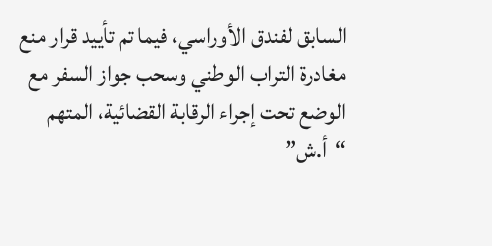السابق لفندق الأوراسي، فيما تم تأييد قرار منع مغادرة التراب الوطني وسحب جواز السفر مع الوضع تحت إجراء الرقابة القضائية، المتهم “أ.ش”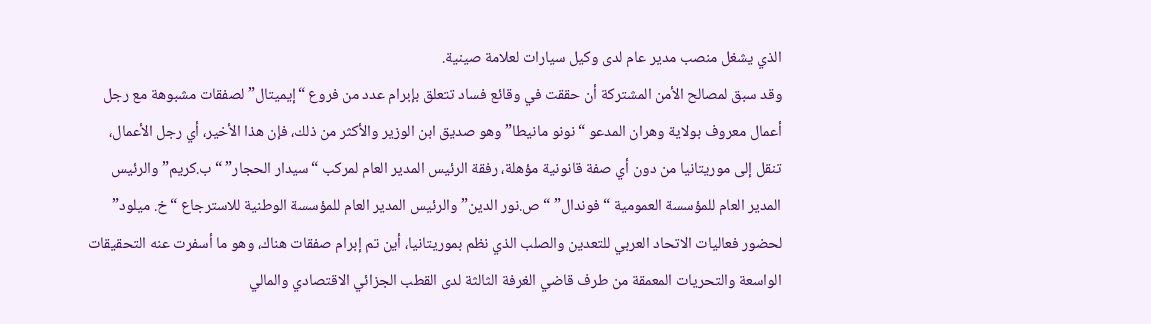الذي يشغل منصب مدير عام لدى وكيل سيارات لعلامة صينية.
وقد سبق لمصالح الأمن المشتركة أن حققت في وقائع فساد تتعلق بإبرام عدد من فروع “إيميتال” لصفقات مشبوهة مع رجل أعمال معروف بولاية وهران المدعو “نونو مانيطا” وهو صديق ابن الوزير والأكثر من ذلك، فإن هذا الأخير، أي رجل الأعمال، تنقل إلى موريتانيا من دون أي صفة قانونية مؤهلة، رفقة الرئيس المدير العام لمركب “سيدار الحجار” “ب.كريم” والرئيس المدير العام للمؤسسة العمومية “فوندال” “ص.نور الدين” والرئيس المدير العام للمؤسسة الوطنية للاسترجاع “خ. ميلود” لحضور فعاليات الاتحاد العربي للتعدين والصلب الذي نظم بموريتانيا، أين تم إبرام صفقات هناك، وهو ما أسفرت عنه التحقيقات الواسعة والتحريات المعمقة من طرف قاضي الغرفة الثالثة لدى القطب الجزائي الاقتصادي والمالي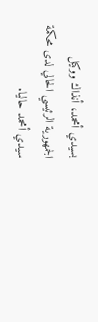بسيدي أمحمد، أنذاك ووكيل الجمهورية الرئيسي الحالي لدى محكمة سيدي أمحمد حاليا.